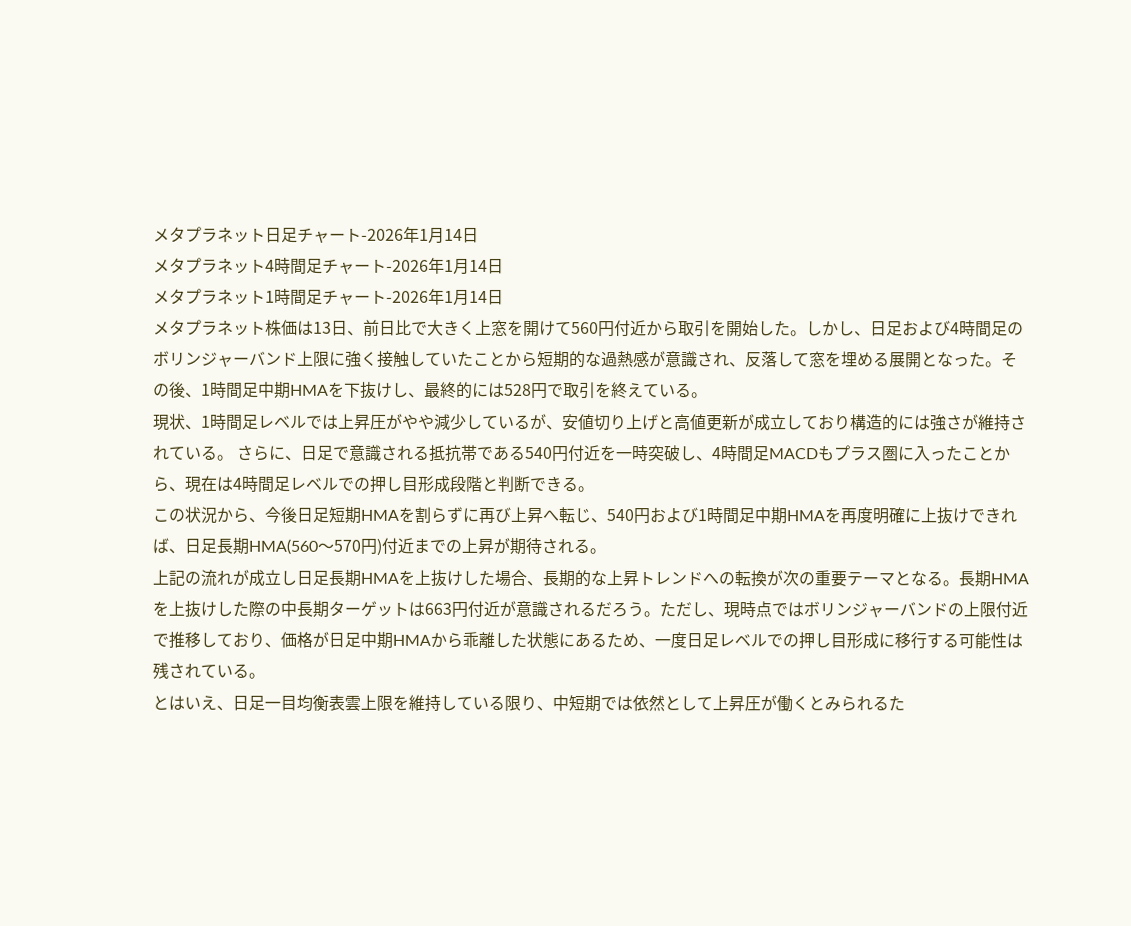メタプラネット日足チャート-2026年1月14日
メタプラネット4時間足チャート-2026年1月14日
メタプラネット1時間足チャート-2026年1月14日
メタプラネット株価は13日、前日比で大きく上窓を開けて560円付近から取引を開始した。しかし、日足および4時間足のボリンジャーバンド上限に強く接触していたことから短期的な過熱感が意識され、反落して窓を埋める展開となった。その後、1時間足中期HMAを下抜けし、最終的には528円で取引を終えている。
現状、1時間足レベルでは上昇圧がやや減少しているが、安値切り上げと高値更新が成立しており構造的には強さが維持されている。 さらに、日足で意識される抵抗帯である540円付近を一時突破し、4時間足MACDもプラス圏に入ったことから、現在は4時間足レベルでの押し目形成段階と判断できる。
この状況から、今後日足短期HMAを割らずに再び上昇へ転じ、540円および1時間足中期HMAを再度明確に上抜けできれば、日足長期HMA(560〜570円)付近までの上昇が期待される。
上記の流れが成立し日足長期HMAを上抜けした場合、長期的な上昇トレンドへの転換が次の重要テーマとなる。長期HMAを上抜けした際の中長期ターゲットは663円付近が意識されるだろう。ただし、現時点ではボリンジャーバンドの上限付近で推移しており、価格が日足中期HMAから乖離した状態にあるため、一度日足レベルでの押し目形成に移行する可能性は残されている。
とはいえ、日足一目均衡表雲上限を維持している限り、中短期では依然として上昇圧が働くとみられるた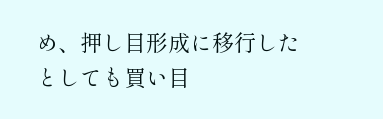め、押し目形成に移行したとしても買い目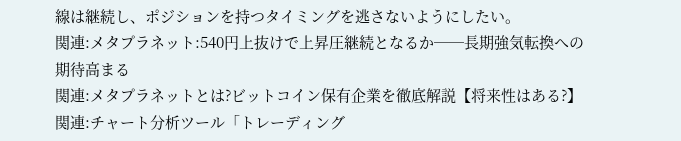線は継続し、ポジションを持つタイミングを逃さないようにしたい。
関連:メタプラネット:540円上抜けで上昇圧継続となるか──長期強気転換への期待高まる
関連:メタプラネットとは?ビットコイン保有企業を徹底解説【将来性はある?】
関連:チャート分析ツール「トレーディング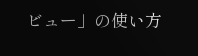ビュー」の使い方